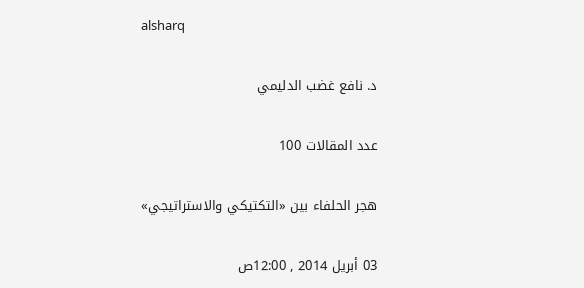alsharq

د. نافع غضب الدليمي

عدد المقالات 100

هجر الحلفاء بين «التكتيكي والاستراتيجي»

03 أبريل 2014 , 12:00ص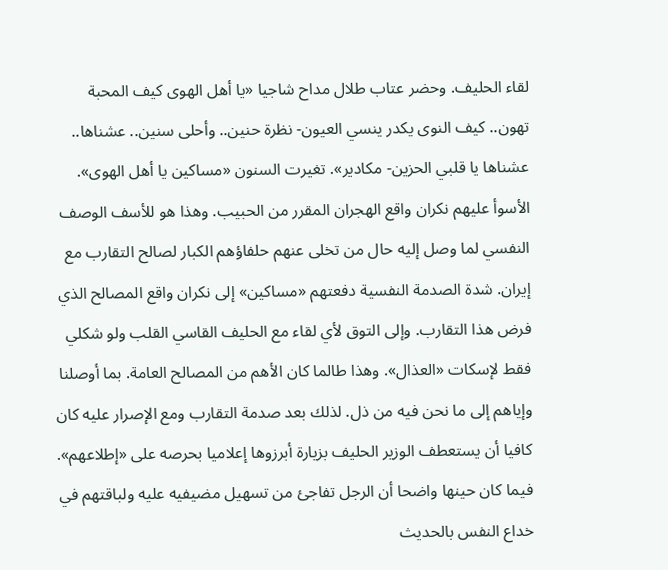لقاء الحليف. وحضر عتاب طلال مداح شاجيا «يا أهل الهوى كيف المحبة تهون.. كيف النوى يكدر ينسي العيون- نظرة حنين.. وأحلى سنين.. عشناها.. عشناها يا قلبي الحزين- مكادير». تغيرت السنون «مساكين يا أهل الهوى». الأسوأ عليهم نكران واقع الهجران المقرر من الحبيب. وهذا هو للأسف الوصف النفسي لما وصل إليه حال من تخلى عنهم حلفاؤهم الكبار لصالح التقارب مع إيران. شدة الصدمة النفسية دفعتهم «مساكين» إلى نكران واقع المصالح الذي فرض هذا التقارب. وإلى التوق لأي لقاء مع الحليف القاسي القلب ولو شكلي فقط لإسكات «العذال». وهذا طالما كان الأهم من المصالح العامة. بما أوصلنا وإياهم إلى ما نحن فيه من ذل. لذلك بعد صدمة التقارب ومع الإصرار عليه كان كافيا أن يستعطف الوزير الحليف بزيارة أبرزوها إعلاميا بحرصه على «إطلاعهم». فيما كان حينها واضحا أن الرجل تفاجئ من تسهيل مضيفيه عليه ولباقتهم في خداع النفس بالحديث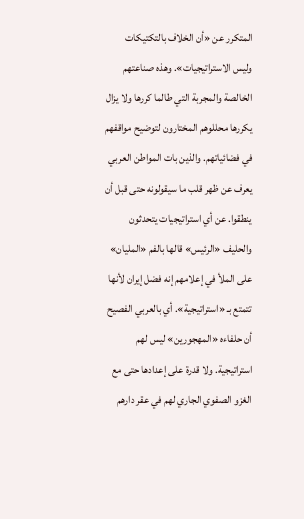المتكرر عن «أن الخلاف بالتكتيكات وليس الاستراتيجيات». وهذه صناعتهم الخالصة والمجربة التي طالما كررها ولا يزال يكررها محللوهم المختارون لتوضيح مواقفهم في فضائياتهم. والذين بات المواطن العربي يعرف عن ظهر قلب ما سيقولونه حتى قبل أن ينطقوا. عن أي استراتيجيات يتحدثون والحليف «الرئيس» قالها بالفم «المليان» على الملأ في إعلامهم إنه فضل إيران لأنها تتمتع بـ «استراتيجية». أي بالعربي الفصيح أن حلفاءه «المهجورين» ليس لهم استراتيجية. ولا قدرة على إعدادها حتى مع الغزو الصفوي الجاري لهم في عقر دارهم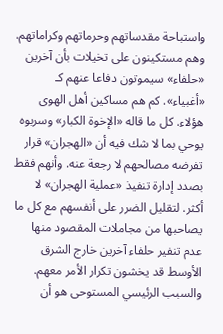واستباحة مقدساتهم وحرماتهم وكراماتهم. وهم مستكينون على تخيلات بأن آخرين «حلفاء» سيموتون دفاعا عنهم كـ «أغبياء». كم هم مساكين أهل الهوى هؤلاء. كل ما قاله «الإخوة الكبار» وسربوه يوحي بما لا شك فيه أن «الهجران» قرار تفرضه مصالحهم لا رجعة عنه. وأنهم فقط بصدد إدارة تنفيذ «عملية الهجران» لا أكثر. لتقليل الضرر على أنفسهم مع كل ما يصاحبها من مجاملات المقصود منها عدم تنفير حلفاء آخرين خارج الشرق الأوسط قد يخشون تكرار الأمر معهم. والسبب الرئيسي المستوحى هو أن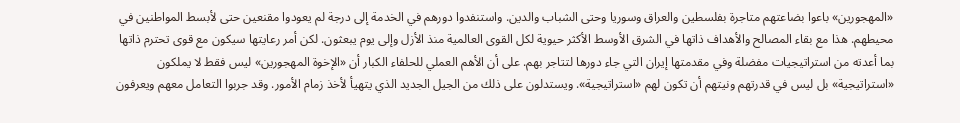«المهجورين» باعوا بضاعتهم متاجرة بفلسطين والعراق وسوريا وحتى الشباب والدين. واستنفدوا دورهم في الخدمة إلى درجة لم يعودوا مقنعين حتى لأبسط المواطنين في محيطهم. هذا مع بقاء المصالح والأهداف ذاتها في الشرق الأوسط الأكثر حيوية لكل القوى العالمية منذ الأزل وإلى يوم يبعثون. لكن أمر رعايتها سيكون مع قوى تحترم ذاتها بما أعدته من استراتيجيات مفضلة وفي مقدمتها إيران التي جاء دورها لتتاجر بهم. على أن الأهم العملي للحلفاء الكبار أن «الإخوة المهجورين» ليس فقط لا يملكون «استراتيجية» بل ليس في قدرتهم ونيتهم أن تكون لهم «استراتيجية». ويستدلون على ذلك من الجيل الجديد الذي يتهيأ لأخذ زمام الأمور. وقد جربوا التعامل معهم ويعرفون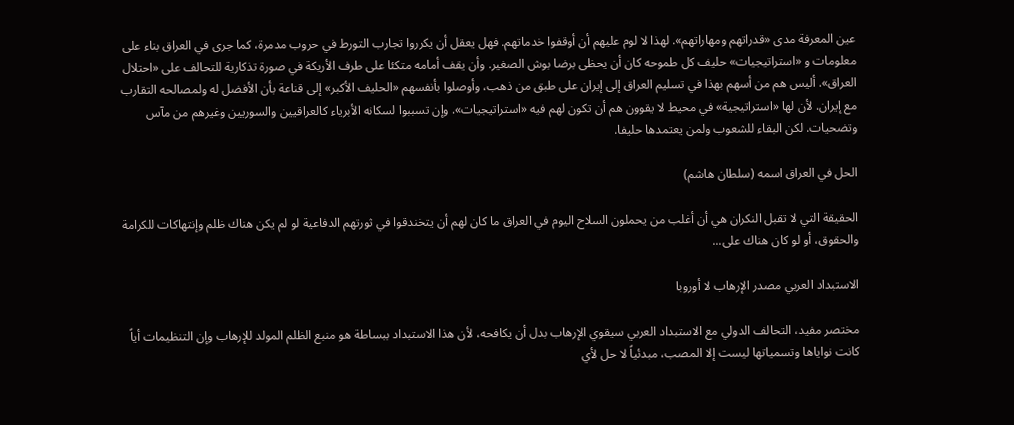عين المعرفة مدى «قدراتهم ومهاراتهم». لهذا لا لوم عليهم أن أوقفوا خدماتهم. فهل يعقل أن يكرروا تجارب التورط في حروب مدمرة، كما جرى في العراق بناء على معلومات و «استراتيجيات» حليف كل طموحه كان أن يحظى برضا بوش الصغير. وأن يقف أمامه متكئا على طرف الأريكة في صورة تذكارية للتحالف على «احتلال العراق». أليس هم من أسهم بهذا في تسليم العراق إلى إيران على طبق من ذهب، وأوصلوا بأنفسهم «الحليف الأكبر» إلى قناعة بأن الأفضل له ولمصالحه التقارب مع إيران. لأن لها «استراتيجية» في محيط لا يقوون هم أن تكون لهم فيه «استراتيجيات». وإن تسببوا لسكانه الأبرياء كالعراقيين والسوريين وغيرهم من مآس وتضحيات. لكن البقاء للشعوب ولمن يعتمدها حليفا.

الحل في العراق اسمه (سلطان هاشم)

الحقيقة التي لا تقبل النكران هي أن أغلب من يحملون السلاح اليوم في العراق ما كان لهم أن يتخندقوا في ثورتهم الدفاعية لو لم يكن هناك ظلم وإنتهاكات للكرامة والحقوق، أو لو كان هناك على...

الاستبداد العربي مصدر الإرهاب لا أوروبا

مختصر مفيد، التحالف الدولي مع الاستبداد العربي سيقوي الإرهاب بدل أن يكافحه، لأن هذا الاستبداد ببساطة هو منبع الظلم المولد للإرهاب وإن التنظيمات أياً كانت نواياها وتسمياتها ليست إلا المصب، مبدئياً لا حل لأي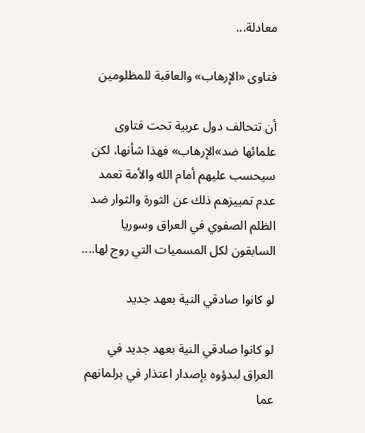معادلة...

فتاوى «الإرهاب» والعاقبة للمظلومين

أن تتحالف دول عربية تحت فتاوى علمائها ضد»الإرهاب» فهذا شأنها، لكن سيحسب عليهم أمام الله والأمة تعمد عدم تمييزهم ذلك عن الثورة والثوار ضد الظلم الصفوي في العراق وسوريا السابقون لكل المسميات التي روج لها....

لو كانوا صادقي النية بعهد جديد

لو كانوا صادقي النية بعهد جديد في العراق لبدؤوه بإصدار اعتذار في برلمانهم عما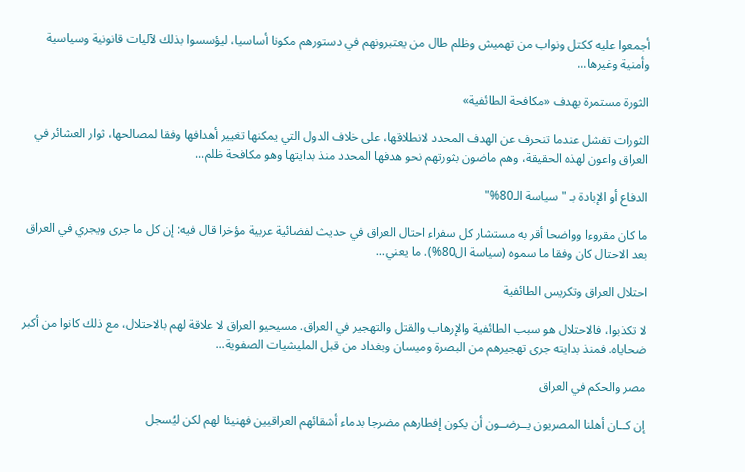أجمعوا عليه ككتل ونواب من تهميش وظلم طال من يعتبرونهم في دستورهم مكونا أساسيا، ليؤسسوا بذلك لآليات قانونية وسياسية وأمنية وغيرها...

الثورة مستمرة بهدف «مكافحة الطائفية»

الثورات تفشل عندما تنحرف عن الهدف المحدد لانطلاقها، على خلاف الدول التي يمكنها تغيير أهدافها وفقا لمصالحها، ثوار العشائر في العراق واعون لهذه الحقيقة، وهم ماضون بثورتهم نحو هدفها المحدد منذ بدايتها وهو مكافحة ظلم...

الدفاع أو الإبادة بـ "سياسة الـ80%"

ما كان مقروءا وواضحا أقر به مستشار كل سفراء احتال العراق في حديث لفضائية عربية مؤخرا قال فيه: إن كل ما جرى ويجري في العراق بعد الاحتال كان وفقا ما سموه (سياسة ال80%). ما يعني...

احتلال العراق وتكريس الطائفية

لا تكذبوا، فالاحتلال هو سبب الطائفية والإرهاب والقتل والتهجير في العراق. مسيحيو العراق لا علاقة لهم بالاحتلال، مع ذلك كانوا من أكبر ضحاياه. فمنذ بدايته جرى تهجيرهم من البصرة وميسان وبغداد من قبل المليشيات الصفوية...

مصر والحكم في العراق

إن كــان أهلنا المصريون يــرضــون أن يكون إفطارهم مضرجا بدماء أشقائهم العراقيين فهنيئا لهم لكن ليُسجل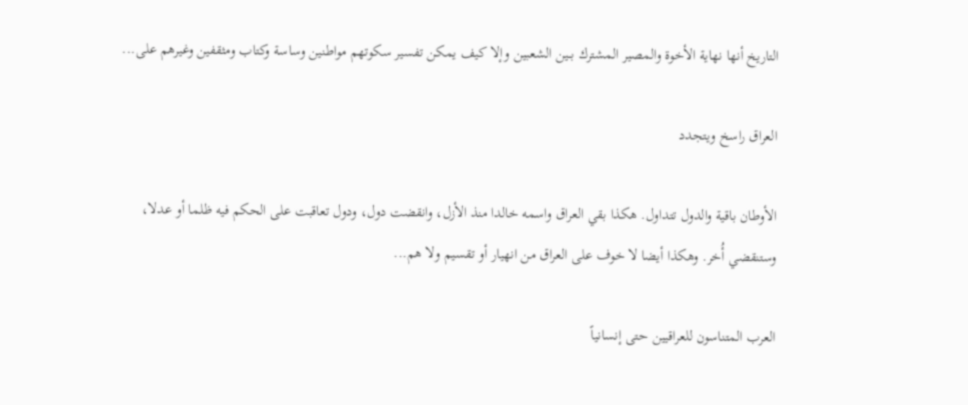التاريخ أنها نهاية الأخوة والمصير المشترك بــين الشعبين وإلا كيف يمكن تفسير سكوتهم مواطنين وساسة وكتاب ومثقفين وغيرهم على...

العراق راسخ ويتجدد

الأوطان باقية والدول تتداول. هكذا بقي العراق واسمه خالدا منذ الأزل، وانقضت دول، ودول تعاقبت على الحكم فيه ظلما أو عدلا، وستنقضي أُخر. وهكذا أيضا لا خوف على العراق من انهيار أو تقسيم ولا هم...

العرب المتناسون للعراقيين حتى إنسانياً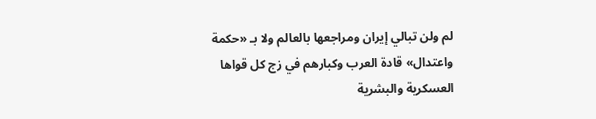لم ولن تبالي إيران ومراجعها بالعالم ولا بـ «حكمة واعتدال» قادة العرب وكبارهم في زج كل قواها العسكرية والبشرية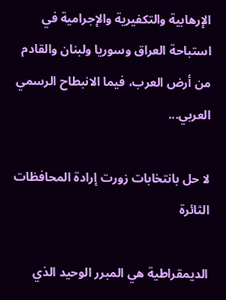الإرهابية والتكفيرية والإجرامية في استباحة العراق وسوريا ولبنان والقادم من أرض العرب، فيما الانبطاح الرسمي العربي...

لا حل بانتخابات زورت إرادة المحافظات الثائرة

الديمقراطية هي المبرر الوحيد الذي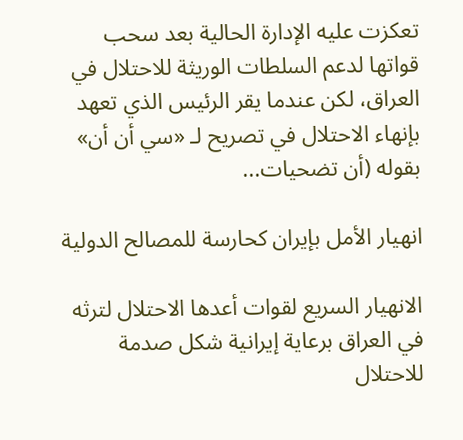تعكزت عليه الإدارة الحالية بعد سحب قواتها لدعم السلطات الوريثة للاحتلال في العراق، لكن عندما يقر الرئيس الذي تعهد بإنهاء الاحتلال في تصريح لـ «سي أن أن» بقوله (أن تضحيات...

انهيار الأمل بإيران كحارسة للمصالح الدولية

الانهيار السريع لقوات أعدها الاحتلال لترثه في العراق برعاية إيرانية شكل صدمة للاحتلال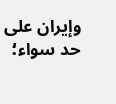وإيران على حد سواء؛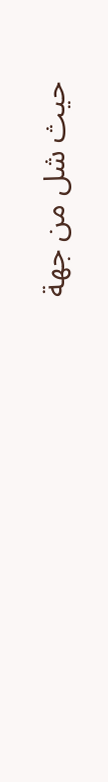حيث شل من جهة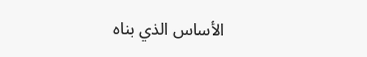الأساس الذي بناه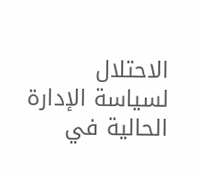الاحتلال لسياسة الإدارة الحالية في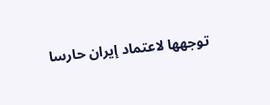توجهها لاعتماد إيران حارسا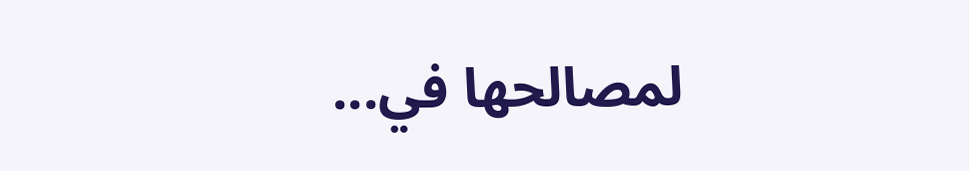لمصالحها في...